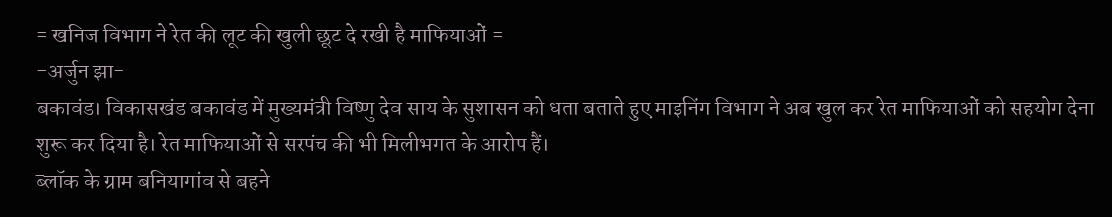= खनिज विभाग ने रेत की लूट की खुली छूट दे रखी है माफियाओं =
-अर्जुन झा-
बकावंड। विकासखंड बकावंड में मुख्यमंत्री विष्णु देव साय के सुशासन को धता बताते हुए माइनिंग विभाग ने अब खुल कर रेत माफियाओं को सहयोग देना शुरू कर दिया है। रेत माफियाओं से सरपंच की भी मिलीभगत के आरोप हैं।
ब्लॉक के ग्राम बनियागांव से बहने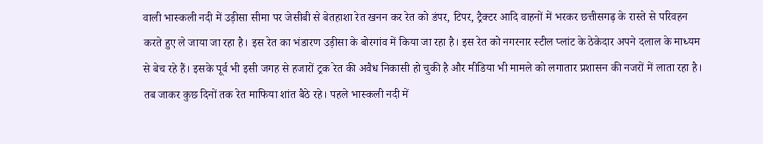वाली भास्कली नदी में उड़ीसा सीमा पर जेसीबी से बेतहाशा रेत खनन कर रेत को डंपर, टिपर, ट्रैक्टर आदि वाहनों में भरकर छत्तीसगढ़ के रास्ते से परिवहन करते हुए ले जाया जा रहा है। इस रेत का भंडारण उड़ीसा के बोरगांव में किया जा रहा है। इस रेत को नगरनार स्टील प्लांट के ठेकेदार अपने दलाल के माध्यम से बेच रहे हैं। इसके पूर्व भी इसी जगह से हजारों ट्रक रेत की अवैध निकासी हो चुकी है और मीडिया भी मामले को लगातार प्रशासन की नजरों में लाता रहा है। तब जाकर कुछ दिनों तक रेत माफिया शांत बैठे रहे। पहले भास्कली नदी में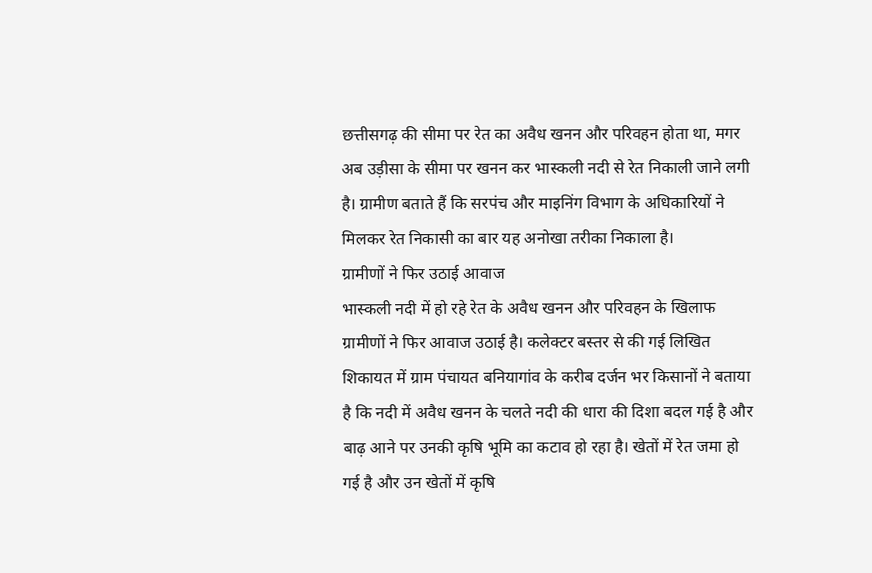छत्तीसगढ़ की सीमा पर रेत का अवैध खनन और परिवहन होता था, मगर अब उड़ीसा के सीमा पर खनन कर भास्कली नदी से रेत निकाली जाने लगी है। ग्रामीण बताते हैं कि सरपंच और माइनिंग विभाग के अधिकारियों ने मिलकर रेत निकासी का बार यह अनोखा तरीका निकाला है।
ग्रामीणों ने फिर उठाई आवाज
भास्कली नदी में हो रहे रेत के अवैध खनन और परिवहन के खिलाफ ग्रामीणों ने फिर आवाज उठाई है। कलेक्टर बस्तर से की गई लिखित शिकायत में ग्राम पंचायत बनियागांव के करीब दर्जन भर किसानों ने बताया है कि नदी में अवैध खनन के चलते नदी की धारा की दिशा बदल गई है और बाढ़ आने पर उनकी कृषि भूमि का कटाव हो रहा है। खेतों में रेत जमा हो गई है और उन खेतों में कृषि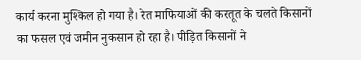कार्य करना मुश्किल हो गया है। रेत माफियाओं की करतूत के चलते किसानों का फसल एवं जमीन नुकसान हो रहा है। पीड़ित किसानों ने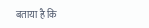बताया है कि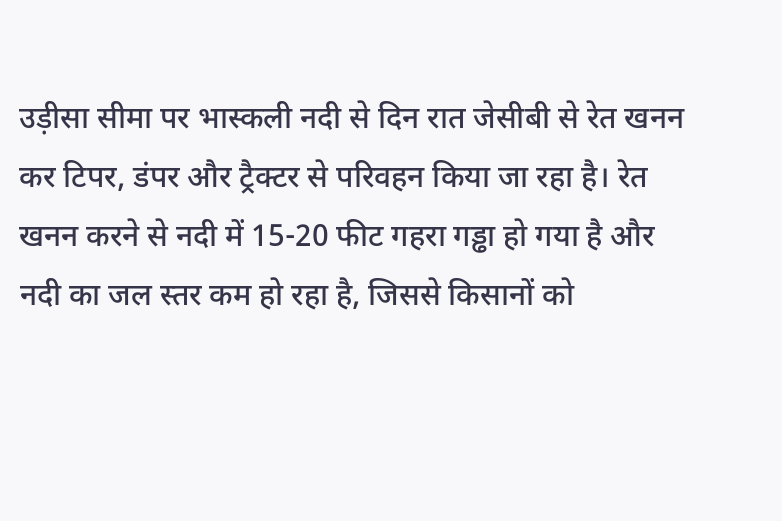उड़ीसा सीमा पर भास्कली नदी से दिन रात जेसीबी से रेत खनन कर टिपर, डंपर और ट्रैक्टर से परिवहन किया जा रहा है। रेत खनन करने से नदी में 15-20 फीट गहरा गड्ढा हो गया है और नदी का जल स्तर कम हो रहा है, जिससे किसानों को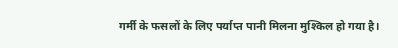गर्मी के फसलों के लिए पर्याप्त पानी मिलना मुश्किल हो गया है।